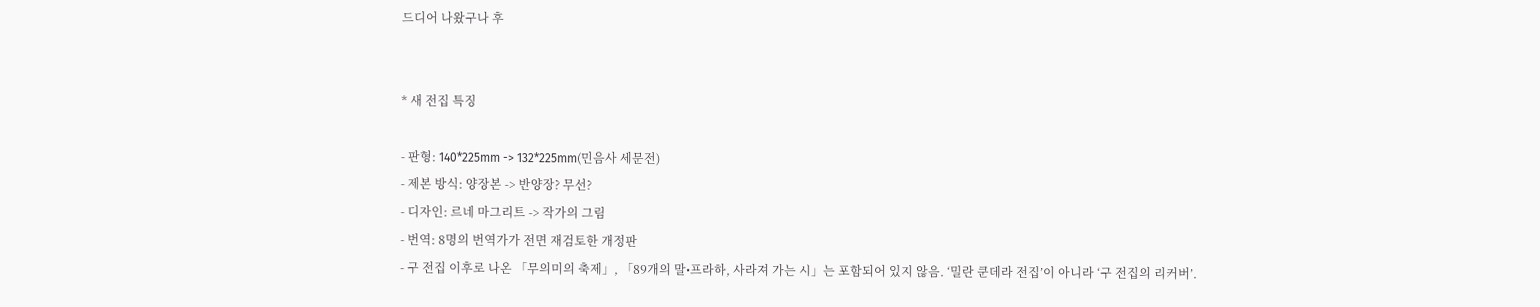드디어 나왔구나 후


* 새 전집 특징

- 판형: 140*225mm -> 132*225mm(민음사 세문전)
- 제본 방식: 양장본 -> 반양장? 무선?
- 디자인: 르네 마그리트 -> 작가의 그림
- 번역: 8명의 번역가가 전면 재검토한 개정판
- 구 전집 이후로 나온 「무의미의 축제」, 「89개의 말•프라하, 사라져 가는 시」는 포함되어 있지 않음. ‘밀란 쿤데라 전집’이 아니라 ‘구 전집의 리커버’.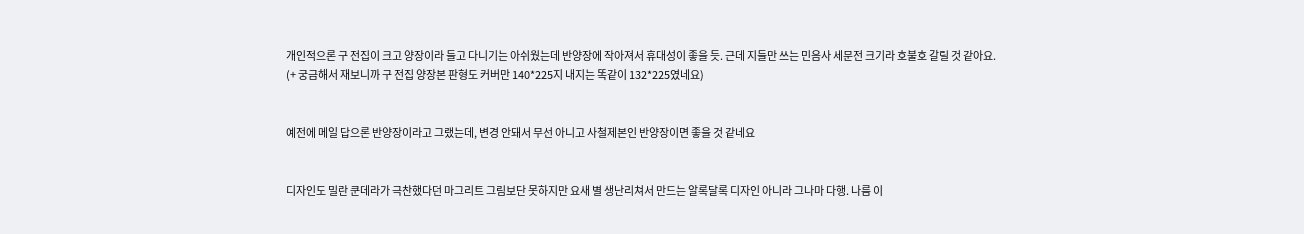개인적으론 구 전집이 크고 양장이라 들고 다니기는 아쉬웠는데 반양장에 작아져서 휴대성이 좋을 듯. 근데 지들만 쓰는 민음사 세문전 크기라 호불호 갈릴 것 같아요.
(+ 궁금해서 재보니까 구 전집 양장본 판형도 커버만 140*225지 내지는 똑같이 132*225였네요)


예전에 메일 답으론 반양장이라고 그랬는데, 변경 안돼서 무선 아니고 사철제본인 반양장이면 좋을 것 같네요


디자인도 밀란 쿤데라가 극찬했다던 마그리트 그림보단 못하지만 요새 별 생난리쳐서 만드는 알록달록 디자인 아니라 그나마 다행. 나름 이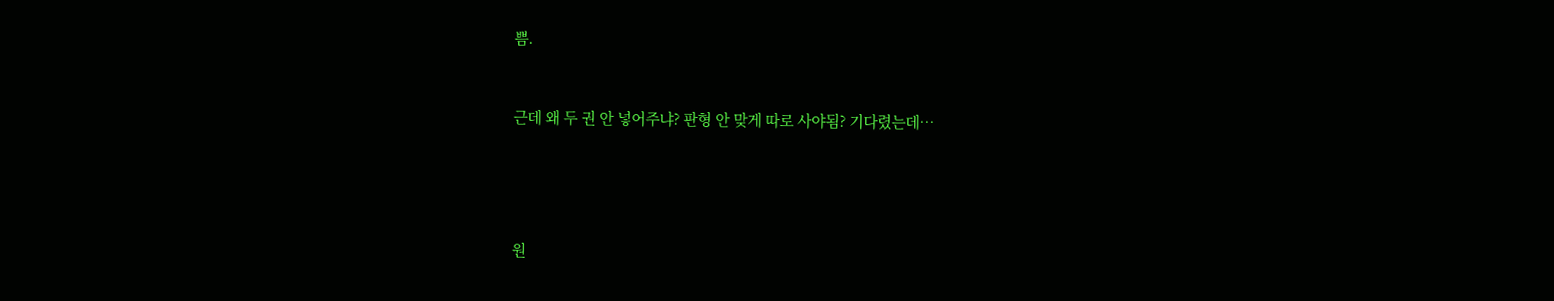쁨.


근데 왜 두 권 안 넣어주냐? 판형 안 맞게 따로 사야됨? 기다렸는데…




원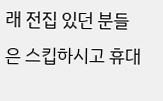래 전집 있던 분들은 스킵하시고 휴대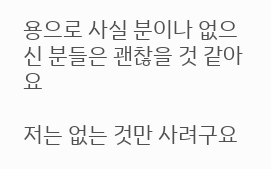용으로 사실 분이나 없으신 분들은 괜찮을 것 같아요

저는 없는 것만 사려구요